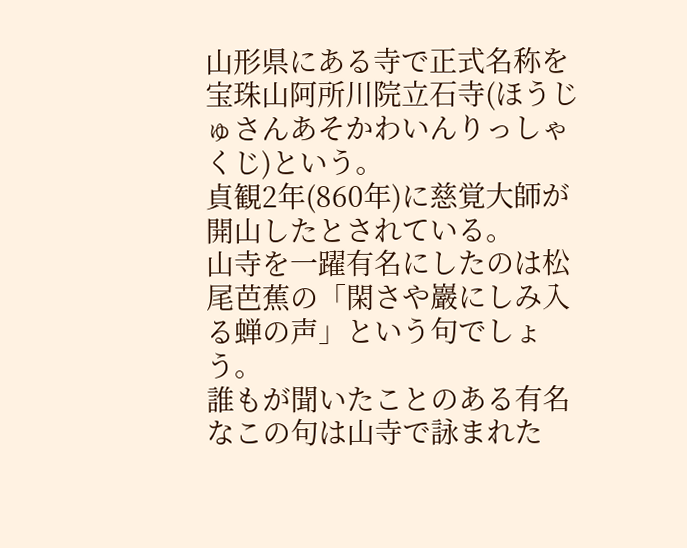山形県にある寺で正式名称を宝珠山阿所川院立石寺(ほうじゅさんあそかわいんりっしゃくじ)という。
貞観2年(860年)に慈覚大師が開山したとされている。
山寺を一躍有名にしたのは松尾芭蕉の「閑さや巖にしみ入る蝉の声」という句でしょう。
誰もが聞いたことのある有名なこの句は山寺で詠まれた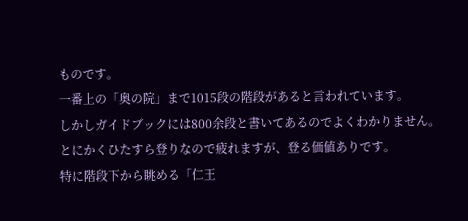ものです。
一番上の「奥の院」まで1015段の階段があると言われています。
しかしガイドブックには800余段と書いてあるのでよくわかりません。
とにかくひたすら登りなので疲れますが、登る価値ありです。
特に階段下から眺める「仁王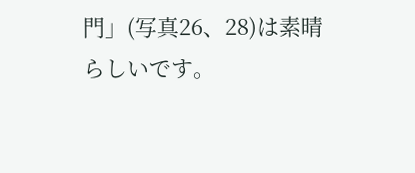門」(写真26、28)は素晴らしいです。